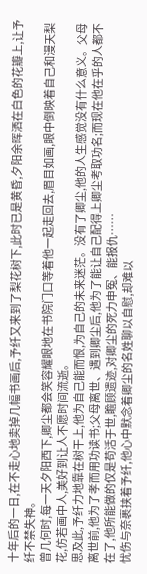十年后的一日,在不走心地卖掉几幅书画后,予纤又来到了梨花树下,此时已是黄昏,夕阳余晖洒在白色的花瓣上,让予纤不禁失神。
曾几何时,每一天夕阳西下,卿尘都会笑容耀眼地在书院门口等着他一起走回去,眉目如画,眼中倒映着自己和漫天梨花,仿若画中人,美好到让人不愿时间流逝。
思及此,予纤力地靠在树干上,他为自己能而恨,为自己的未来迷茫。没有了卿尘,他的人生感觉没有什么意义。父母离世前,他为了孝而用功读书;父母离世、遇到卿尘后,他为了能让自己配得上卿尘考取功名;而现在他在乎的人都不在了,他所能做的仅是苟活于世,瞻顾遗迹,对卿尘的死力申冤、能报仇……
忧伤与奈裹挟着予纤,他心中默念着卿尘的名姓聊以自慰,却难以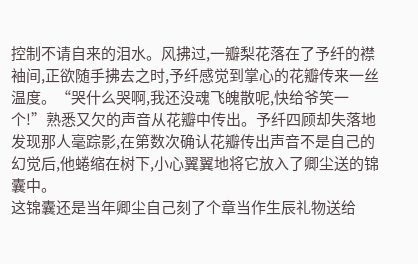控制不请自来的泪水。风拂过,一瓣梨花落在了予纤的襟袖间,正欲随手拂去之时,予纤感觉到掌心的花瓣传来一丝温度。“哭什么哭啊,我还没魂飞魄散呢,快给爷笑一个!”熟悉又欠的声音从花瓣中传出。予纤四顾却失落地发现那人毫踪影,在第数次确认花瓣传出声音不是自己的幻觉后,他蜷缩在树下,小心翼翼地将它放入了卿尘送的锦囊中。
这锦囊还是当年卿尘自己刻了个章当作生辰礼物送给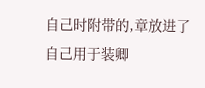自己时附带的,章放进了自己用于装卿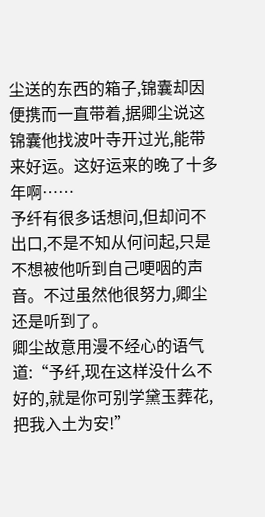尘送的东西的箱子,锦囊却因便携而一直带着,据卿尘说这锦囊他找波叶寺开过光,能带来好运。这好运来的晚了十多年啊……
予纤有很多话想问,但却问不出口,不是不知从何问起,只是不想被他听到自己哽咽的声音。不过虽然他很努力,卿尘还是听到了。
卿尘故意用漫不经心的语气道:“予纤,现在这样没什么不好的,就是你可别学黛玉葬花,把我入土为安!”